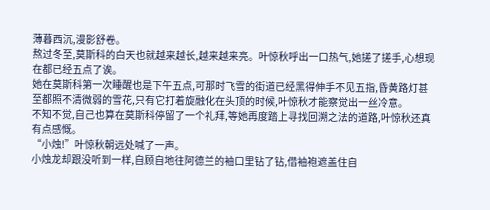薄暮西沉,漫影舒卷。
熬过冬至,莫斯科的白天也就越来越长,越来越来亮。叶惊秋呼出一口热气,她搓了搓手,心想现在都已经五点了诶。
她在莫斯科第一次睡醒也是下午五点,可那时飞雪的街道已经黑得伸手不见五指,昏黄路灯甚至都照不清微弱的雪花,只有它打着旋融化在头顶的时候,叶惊秋才能察觉出一丝冷意。
不知不觉,自己也算在莫斯科停留了一个礼拜,等她再度踏上寻找回溯之法的道路,叶惊秋还真有点感慨。
“小烛!”叶惊秋朝远处喊了一声。
小烛龙却跟没听到一样,自顾自地往阿德兰的袖口里钻了钻,借袖袍遮盖住自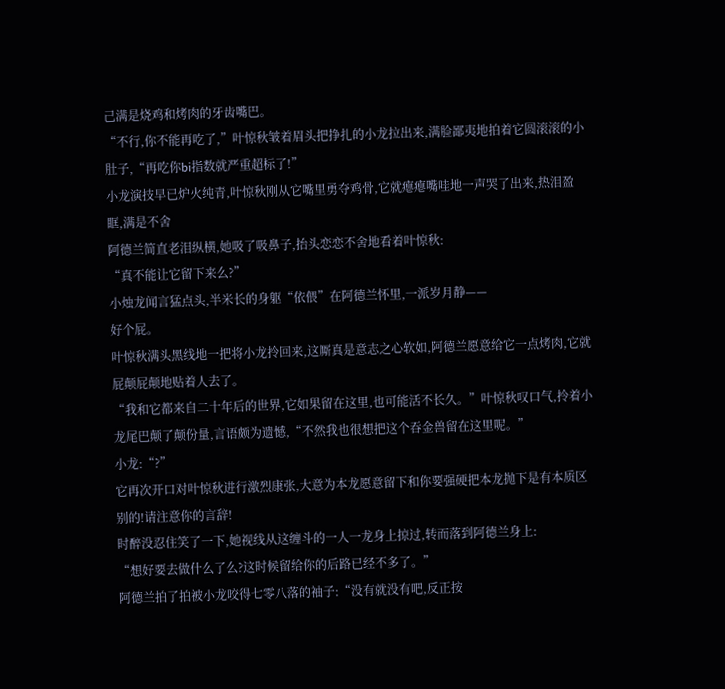己满是烧鸡和烤肉的牙齿嘴巴。
“不行,你不能再吃了,”叶惊秋皱着眉头把挣扎的小龙拉出来,满脸鄙夷地拍着它圆滚滚的小肚子,“再吃你bi指数就严重超标了!”
小龙演技早已炉火纯青,叶惊秋刚从它嘴里勇夺鸡骨,它就瘪瘪嘴哇地一声哭了出来,热泪盈眶,满是不舍
阿德兰简直老泪纵横,她吸了吸鼻子,抬头恋恋不舍地看着叶惊秋:
“真不能让它留下来么?”
小烛龙闻言猛点头,半米长的身躯“依偎”在阿德兰怀里,一派岁月静——
好个屁。
叶惊秋满头黑线地一把将小龙拎回来,这厮真是意志之心软如,阿德兰愿意给它一点烤肉,它就屁颠屁颠地贴着人去了。
“我和它都来自二十年后的世界,它如果留在这里,也可能活不长久。”叶惊秋叹口气,拎着小龙尾巴颠了颠份量,言语颇为遗憾,“不然我也很想把这个吞金兽留在这里呢。”
小龙:“?”
它再次开口对叶惊秋进行激烈康张,大意为本龙愿意留下和你要强硬把本龙抛下是有本质区别的!请注意你的言辞!
时醉没忍住笑了一下,她视线从这缠斗的一人一龙身上掠过,转而落到阿德兰身上:
“想好要去做什么了么?这时候留给你的后路已经不多了。”
阿德兰拍了拍被小龙咬得七零八落的袖子:“没有就没有吧,反正按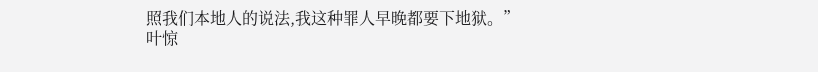照我们本地人的说法,我这种罪人早晚都要下地狱。”
叶惊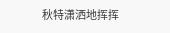秋特潇洒地挥挥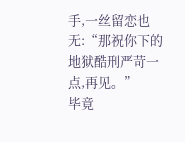手,一丝留恋也无:“那祝你下的地狱酷刑严苛一点,再见。”
毕竟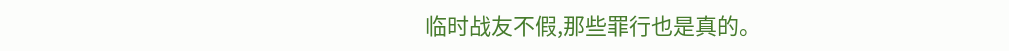临时战友不假,那些罪行也是真的。